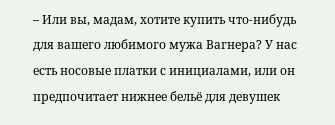– Или вы, мадам, хотите купить что-нибудь для вашего любимого мужа Вагнера? У нас есть носовые платки с инициалами, или он предпочитает нижнее бельё для девушек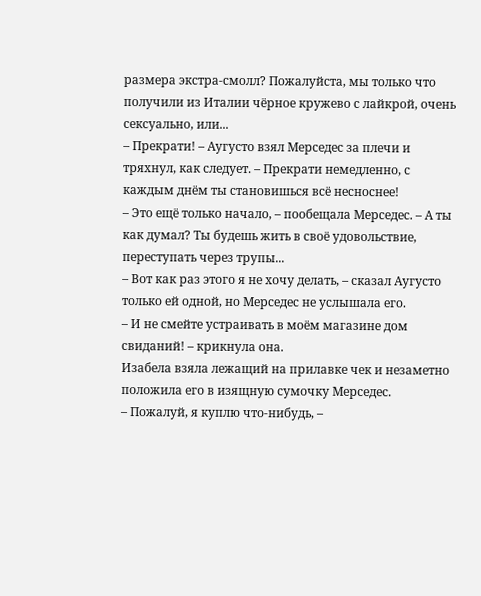размера экстра-смолл? Пожалуйста, мы только что получили из Италии чёрное кружево с лайкрой, очень сексуально, или...
– Прекрати! – Аугусто взял Мерседес за плечи и тряхнул, как следует. – Прекрати немедленно, с каждым днём ты становишься всё несноснее!
– Это ещё только начало, – пообещала Мерседес. – А ты как думал? Ты будешь жить в своё удовольствие, переступать через трупы...
– Вот как раз этого я не хочу делать, – сказал Аугусто только ей одной, но Мерседес не услышала его.
– И не смейте устраивать в моём магазине дом свиданий! – крикнула она.
Изабела взяла лежащий на прилавке чек и незаметно положила его в изящную сумочку Мерседес.
– Пожалуй, я куплю что-нибудь, –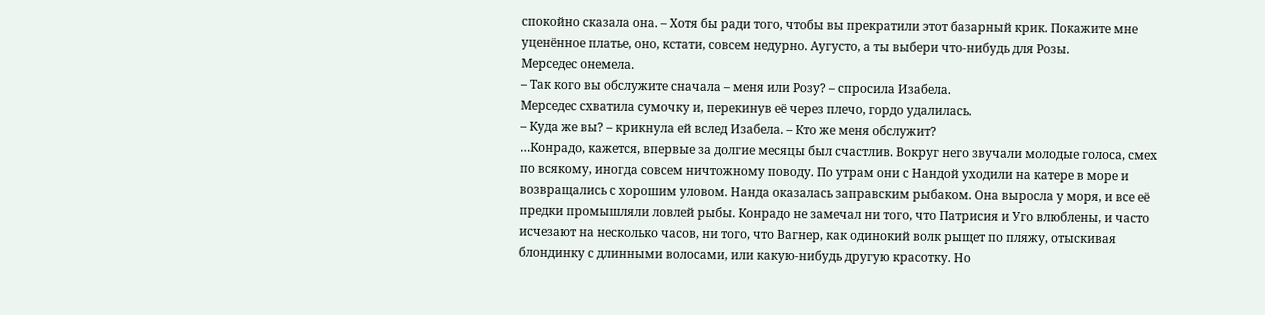спокойно сказала она. – Хотя бы ради того, чтобы вы прекратили этот базарный крик. Покажите мне уценённое платье, оно, кстати, совсем недурно. Аугусто, а ты выбери что-нибудь для Розы.
Мерседес онемела.
– Так кого вы обслужите сначала – меня или Розу? – спросила Изабела.
Мерседес схватила сумочку и, перекинув её через плечо, гордо удалилась.
– Куда же вы? – крикнула ей вслед Изабела. – Кто же меня обслужит?
…Конрадо, кажется, впервые за долгие месяцы был счастлив. Вокруг него звучали молодые голоса, смех по всякому, иногда совсем ничтожному поводу. По утрам они с Нандой уходили на катере в море и возвращались с хорошим уловом. Нанда оказалась заправским рыбаком. Она выросла у моря, и все её предки промышляли ловлей рыбы. Конрадо не замечал ни того, что Патрисия и Уго влюблены, и часто исчезают на несколько часов, ни того, что Вагнер, как одинокий волк рыщет по пляжу, отыскивая блондинку с длинными волосами, или какую-нибудь другую красотку. Но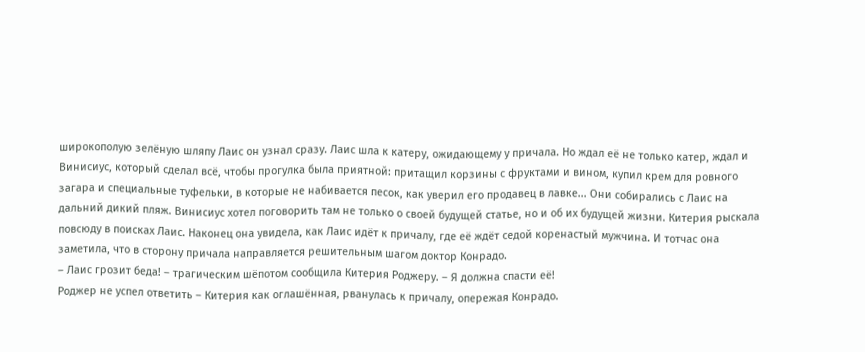широкополую зелёную шляпу Лаис он узнал сразу. Лаис шла к катеру, ожидающему у причала. Но ждал её не только катер, ждал и Винисиус, который сделал всё, чтобы прогулка была приятной: притащил корзины с фруктами и вином, купил крем для ровного загара и специальные туфельки, в которые не набивается песок, как уверил его продавец в лавке... Они собирались с Лаис на дальний дикий пляж. Винисиус хотел поговорить там не только о своей будущей статье, но и об их будущей жизни. Китерия рыскала повсюду в поисках Лаис. Наконец она увидела, как Лаис идёт к причалу, где её ждёт седой коренастый мужчина. И тотчас она заметила, что в сторону причала направляется решительным шагом доктор Конрадо.
– Лаис грозит беда! – трагическим шёпотом сообщила Китерия Роджеру. – Я должна спасти её!
Роджер не успел ответить – Китерия как оглашённая, рванулась к причалу, опережая Конрадо.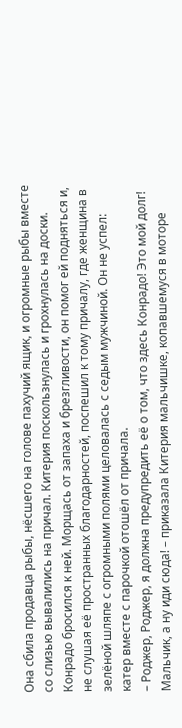Она сбила продавца рыбы, нёсшего на голове пахучий ящик, и огромные рыбы вместе со слизью вывалились на причал. Китерия поскользнулась и грохнулась на доски. Конрадо бросился к ней. Морщась от запаха и брезгливости, он помог ей подняться и, не слушая её пространных благодарностей, поспешил к тому причалу, где женщина в зелёной шляпе с огромными полями целовалась с седым мужчиной. Он не успел: катер вместе с парочкой отошёл от причала.
– Роджер, Роджер, я должна предупредить её о том, что здесь Конрадо! Это мой долг! Мальчик, а ну иди сюда! – приказала Китерия мальчишке, копавшемуся в моторе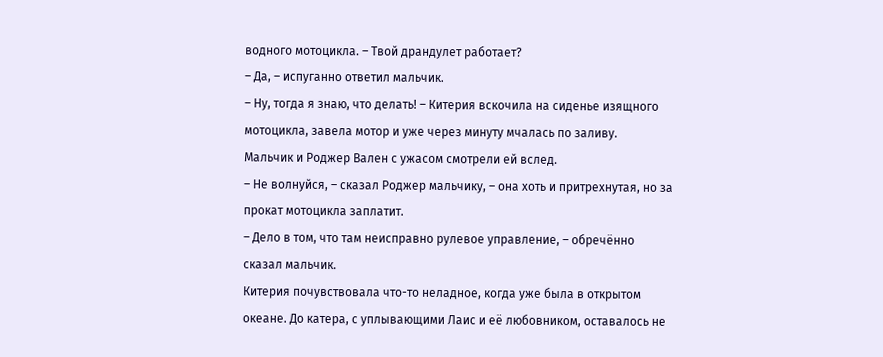водного мотоцикла. – Твой драндулет работает?
– Да, – испуганно ответил мальчик.
– Ну, тогда я знаю, что делать! – Китерия вскочила на сиденье изящного мотоцикла, завела мотор и уже через минуту мчалась по заливу.
Мальчик и Роджер Вален с ужасом смотрели ей вслед.
– Не волнуйся, – сказал Роджер мальчику, – она хоть и притрехнутая, но за прокат мотоцикла заплатит.
– Дело в том, что там неисправно рулевое управление, – обречённо сказал мальчик.
Китерия почувствовала что-то неладное, когда уже была в открытом океане. До катера, с уплывающими Лаис и её любовником, оставалось не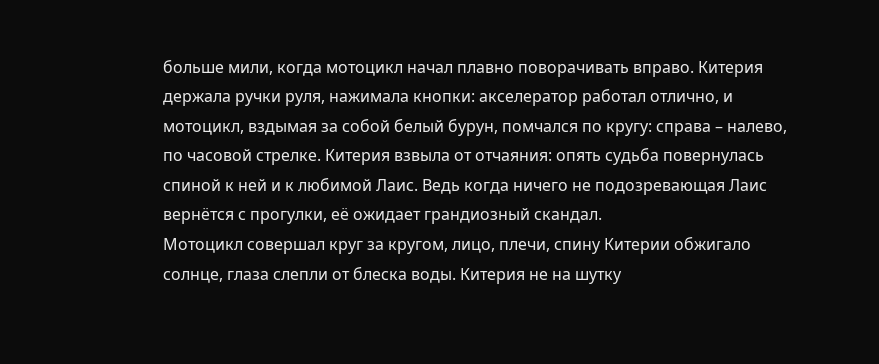больше мили, когда мотоцикл начал плавно поворачивать вправо. Китерия держала ручки руля, нажимала кнопки: акселератор работал отлично, и мотоцикл, вздымая за собой белый бурун, помчался по кругу: справа – налево, по часовой стрелке. Китерия взвыла от отчаяния: опять судьба повернулась спиной к ней и к любимой Лаис. Ведь когда ничего не подозревающая Лаис вернётся с прогулки, её ожидает грандиозный скандал.
Мотоцикл совершал круг за кругом, лицо, плечи, спину Китерии обжигало солнце, глаза слепли от блеска воды. Китерия не на шутку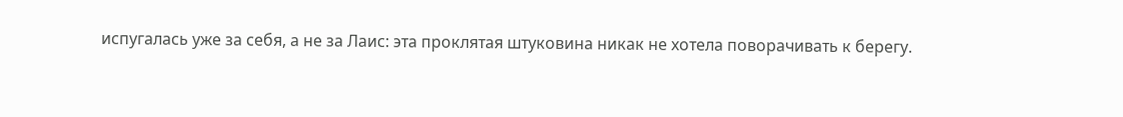испугалась уже за себя, а не за Лаис: эта проклятая штуковина никак не хотела поворачивать к берегу.